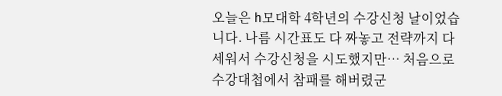오늘은 h모대학 4학년의 수강신청 날이었습니다. 나름 시간표도 다 짜놓고 전략까지 다 세워서 수강신청을 시도했지만… 처음으로 수강대첩에서 참패를 해버렸군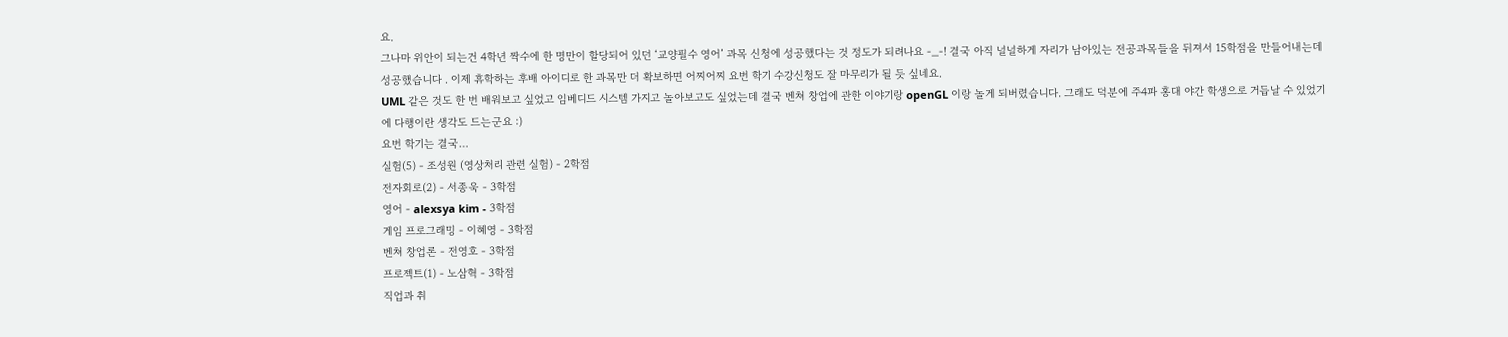요.
그나마 위안이 되는건 4학년 짝수에 한 명만이 할당되어 있던 ‘교양필수 영어’ 과목 신청에 성공했다는 것 정도가 되려나요 -_-! 결국 아직 널널하게 자리가 남아있는 전공과목들을 뒤져서 15학점을 만들어내는데 성공했습니다 . 이제 휴학하는 후배 아이디로 한 과목만 더 확보하면 어찌어찌 요번 학기 수강신청도 잘 마무리가 될 듯 싶네요.
UML 같은 것도 한 번 배워보고 싶었고 임베디드 시스템 가지고 놀아보고도 싶었는데 결국 벤쳐 창업에 관한 이야기랑 openGL 이랑 놀게 되버렸습니다. 그래도 덕분에 주4파 홍대 야간 학생으로 거듭날 수 있었기에 다행이란 생각도 드는군요 :)
요번 학기는 결국…
실험(5) - 조성원 (영상처리 관련 실험) - 2학점
전자회로(2) - 서종욱 - 3학점
영어 - alexsya kim - 3학점
게임 프로그래밍 - 이혜영 - 3학점
벤쳐 창업론 - 전영호 - 3학점
프로젝트(1) - 노삼혁 - 3학점
직업과 취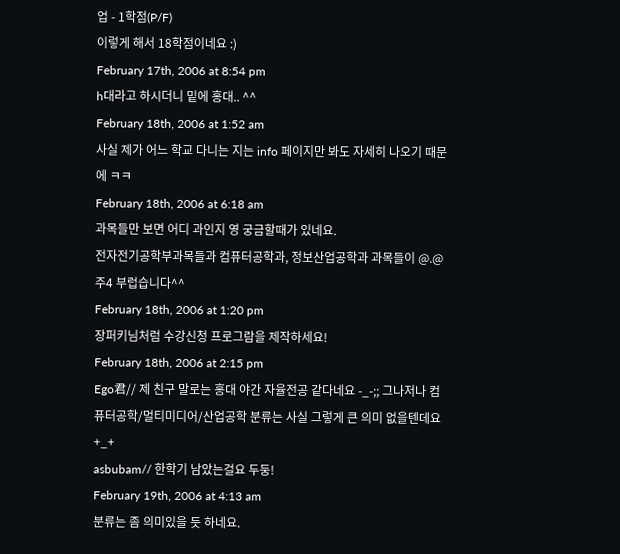업 - 1학점(P/F)
이렇게 해서 18학점이네요 :)
February 17th, 2006 at 8:54 pm
h대라고 하시더니 밑에 홍대.. ^^
February 18th, 2006 at 1:52 am
사실 제가 어느 학교 다니는 지는 info 페이지만 봐도 자세히 나오기 때문에 ㅋㅋ
February 18th, 2006 at 6:18 am
과목들만 보면 어디 과인지 영 궁금할때가 있네요.
전자전기공학부과목들과 컴퓨터공학과, 정보산업공학과 과목들이 @.@ 주4 부럽습니다^^
February 18th, 2006 at 1:20 pm
장퍼키님처럼 수강신청 프로그람을 제작하세요!
February 18th, 2006 at 2:15 pm
Ego君// 제 친구 말로는 홍대 야간 자율전공 같다네요 -_-;; 그나저나 컴퓨터공학/멀티미디어/산업공학 분류는 사실 그렇게 큰 의미 없을텐데요 +_+
asbubam// 한학기 남았는걸요 두둥!
February 19th, 2006 at 4:13 am
분류는 좀 의미있을 듯 하네요.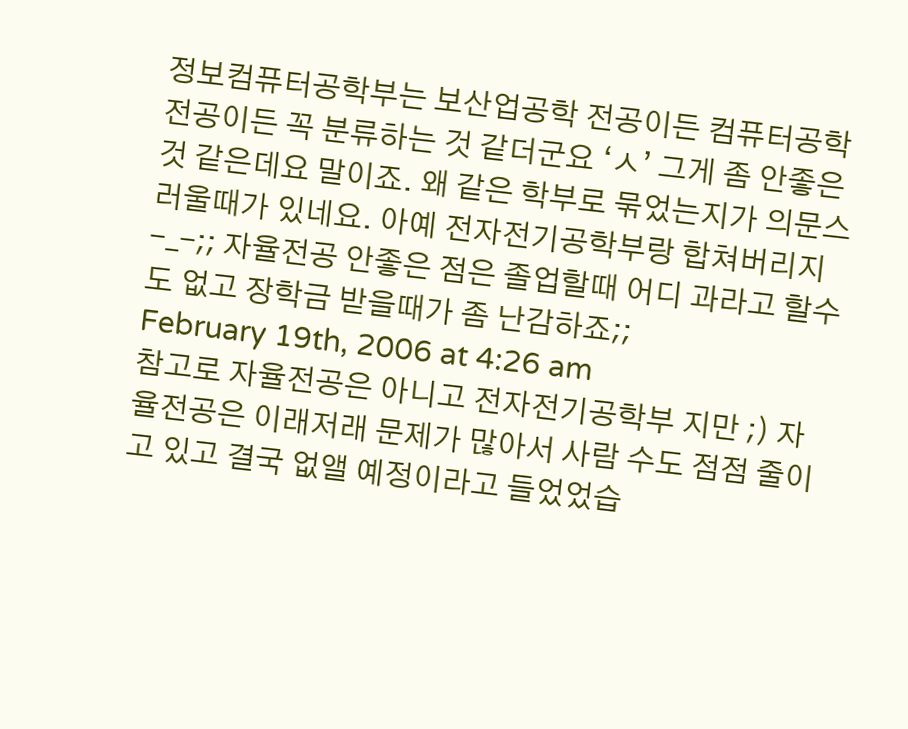정보컴퓨터공학부는 보산업공학 전공이든 컴퓨터공학전공이든 꼭 분류하는 것 같더군요 ‘ㅅ’ 그게 좀 안좋은 것 같은데요 말이죠. 왜 같은 학부로 묶었는지가 의문스러울때가 있네요. 아예 전자전기공학부랑 합쳐버리지 -_-;; 자율전공 안좋은 점은 졸업할때 어디 과라고 할수도 없고 장학금 받을때가 좀 난감하죠;;
February 19th, 2006 at 4:26 am
참고로 자율전공은 아니고 전자전기공학부 지만 ;) 자율전공은 이래저래 문제가 많아서 사람 수도 점점 줄이고 있고 결국 없앨 예정이라고 들었었습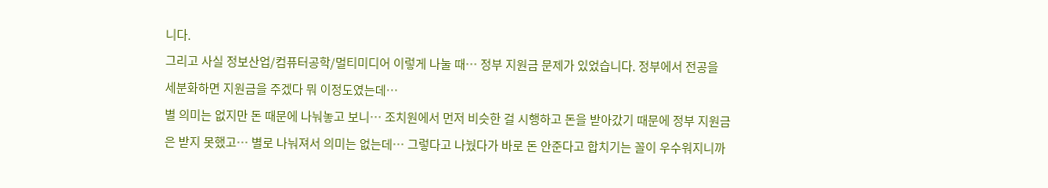니다.
그리고 사실 정보산업/컴퓨터공학/멀티미디어 이렇게 나눌 때… 정부 지원금 문제가 있었습니다. 정부에서 전공을 세분화하면 지원금을 주겠다 뭐 이정도였는데…
별 의미는 없지만 돈 때문에 나눠놓고 보니… 조치원에서 먼저 비슷한 걸 시행하고 돈을 받아갔기 때문에 정부 지원금은 받지 못했고… 별로 나눠져서 의미는 없는데… 그렇다고 나눴다가 바로 돈 안준다고 합치기는 꼴이 우수워지니까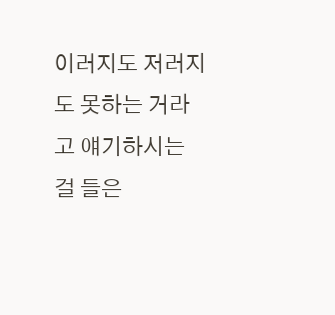이러지도 저러지도 못하는 거라고 얘기하시는 걸 들은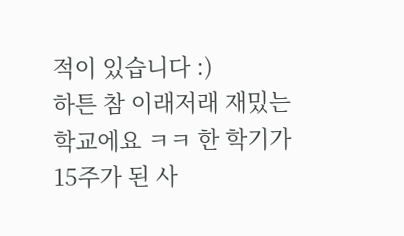적이 있습니다 :)
하튼 참 이래저래 재밌는 학교에요 ㅋㅋ 한 학기가 15주가 된 사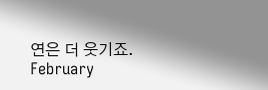연은 더 웃기죠.
February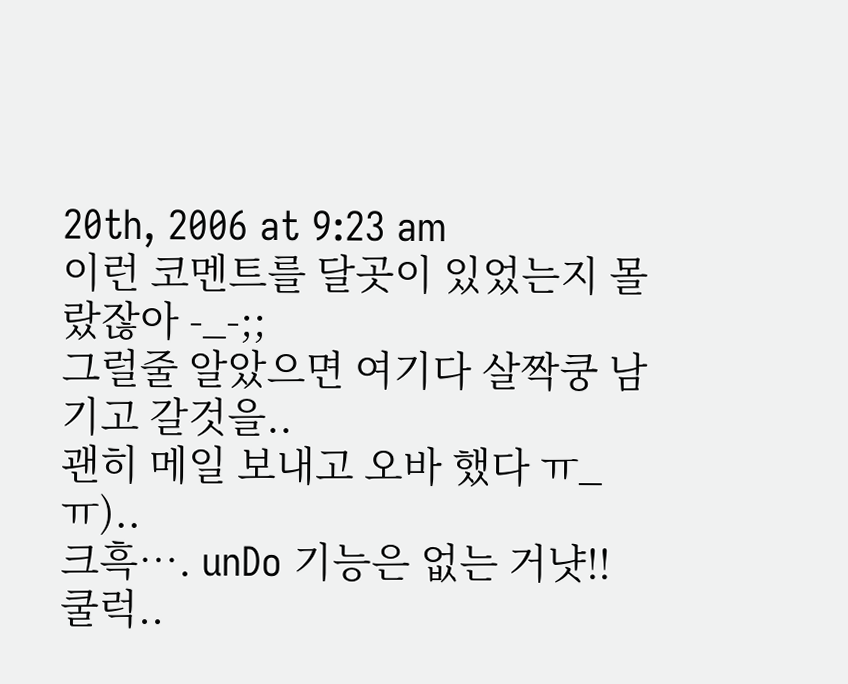20th, 2006 at 9:23 am
이런 코멘트를 달곳이 있었는지 몰랐잖아 -_-;;
그럴줄 알았으면 여기다 살짝쿵 남기고 갈것을..
괜히 메일 보내고 오바 했다 ㅠ_ㅠ)..
크흑…. unDo 기능은 없는 거냣!!
쿨럭..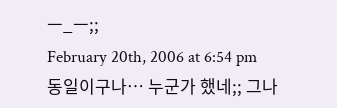ㅡ_ㅡ;;
February 20th, 2006 at 6:54 pm
동일이구나… 누군가 했네;; 그나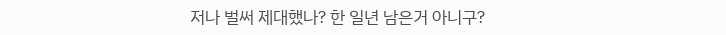저나 벌써 제대했나? 한 일년 남은거 아니구?